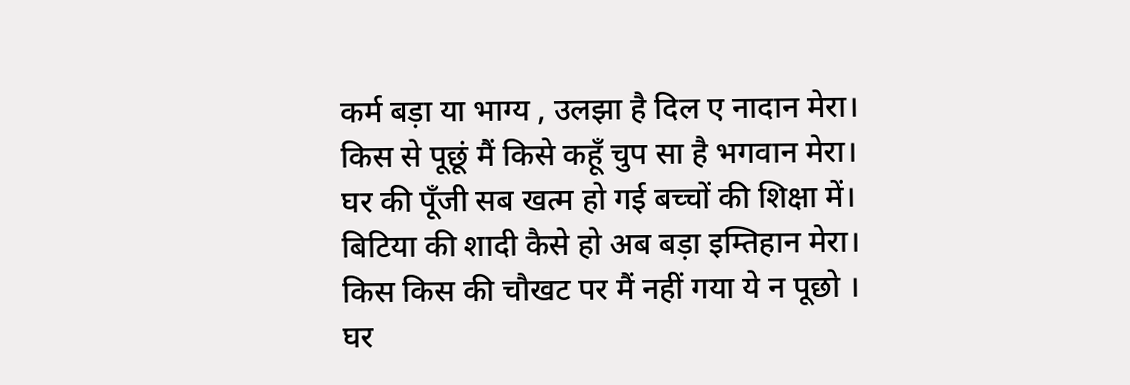कर्म बड़ा या भाग्य , उलझा है दिल ए नादान मेरा।
किस से पूछूं मैं किसे कहूँ चुप सा है भगवान मेरा।
घर की पूँजी सब खत्म हो गई बच्चों की शिक्षा में।
बिटिया की शादी कैसे हो अब बड़ा इम्तिहान मेरा।
किस किस की चौखट पर मैं नहीं गया ये न पूछो ।
घर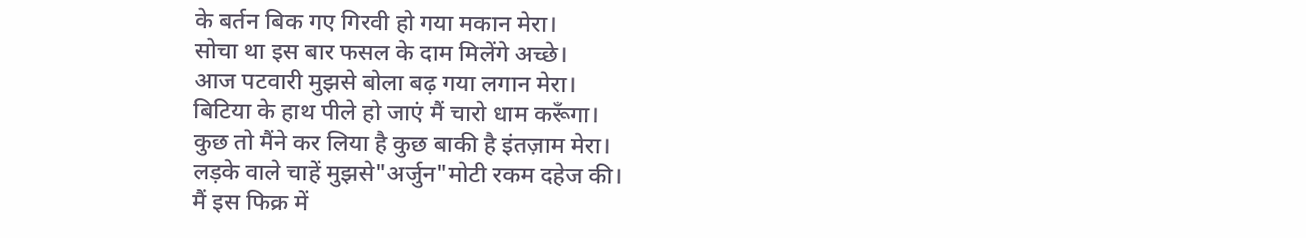के बर्तन बिक गए गिरवी हो गया मकान मेरा।
सोचा था इस बार फसल के दाम मिलेंगे अच्छे।
आज पटवारी मुझसे बोला बढ़ गया लगान मेरा।
बिटिया के हाथ पीले हो जाएं मैं चारो धाम करूँगा।
कुछ तो मैंने कर लिया है कुछ बाकी है इंतज़ाम मेरा।
लड़के वाले चाहें मुझसे"अर्जुन"मोटी रकम दहेज की।
मैं इस फिक्र में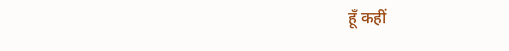हूँ कहीं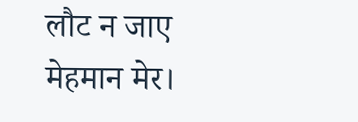लौट न जाए मेहमान मेर।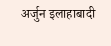अर्जुन इलाहाबादी